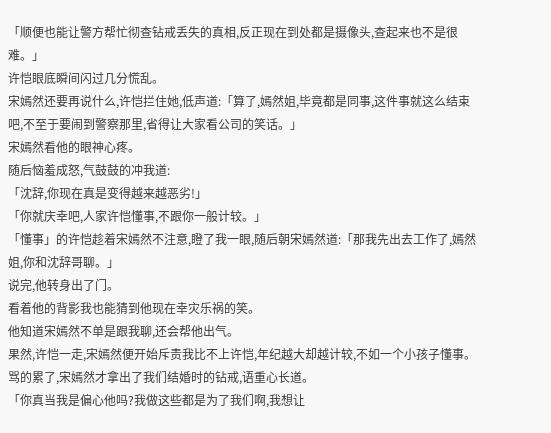「顺便也能让警方帮忙彻查钻戒丢失的真相,反正现在到处都是摄像头,查起来也不是很难。」
许恺眼底瞬间闪过几分慌乱。
宋嫣然还要再说什么,许恺拦住她,低声道:「算了,嫣然姐,毕竟都是同事,这件事就这么结束吧,不至于要闹到警察那里,省得让大家看公司的笑话。」
宋嫣然看他的眼神心疼。
随后恼羞成怒,气鼓鼓的冲我道:
「沈辞,你现在真是变得越来越恶劣!」
「你就庆幸吧,人家许恺懂事,不跟你一般计较。」
「懂事」的许恺趁着宋嫣然不注意,瞪了我一眼,随后朝宋嫣然道:「那我先出去工作了,嫣然姐,你和沈辞哥聊。」
说完,他转身出了门。
看着他的背影我也能猜到他现在幸灾乐祸的笑。
他知道宋嫣然不单是跟我聊,还会帮他出气。
果然,许恺一走,宋嫣然便开始斥责我比不上许恺,年纪越大却越计较,不如一个小孩子懂事。
骂的累了,宋嫣然才拿出了我们结婚时的钻戒,语重心长道。
「你真当我是偏心他吗?我做这些都是为了我们啊,我想让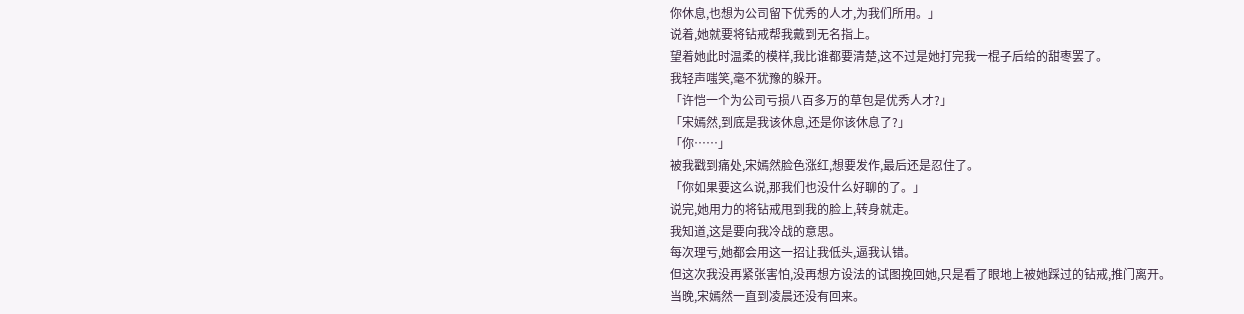你休息,也想为公司留下优秀的人才,为我们所用。」
说着,她就要将钻戒帮我戴到无名指上。
望着她此时温柔的模样,我比谁都要清楚,这不过是她打完我一棍子后给的甜枣罢了。
我轻声嗤笑,毫不犹豫的躲开。
「许恺一个为公司亏损八百多万的草包是优秀人才?」
「宋嫣然,到底是我该休息,还是你该休息了?」
「你……」
被我戳到痛处,宋嫣然脸色涨红,想要发作,最后还是忍住了。
「你如果要这么说,那我们也没什么好聊的了。」
说完,她用力的将钻戒甩到我的脸上,转身就走。
我知道,这是要向我冷战的意思。
每次理亏,她都会用这一招让我低头,逼我认错。
但这次我没再紧张害怕,没再想方设法的试图挽回她,只是看了眼地上被她踩过的钻戒,推门离开。
当晚,宋嫣然一直到凌晨还没有回来。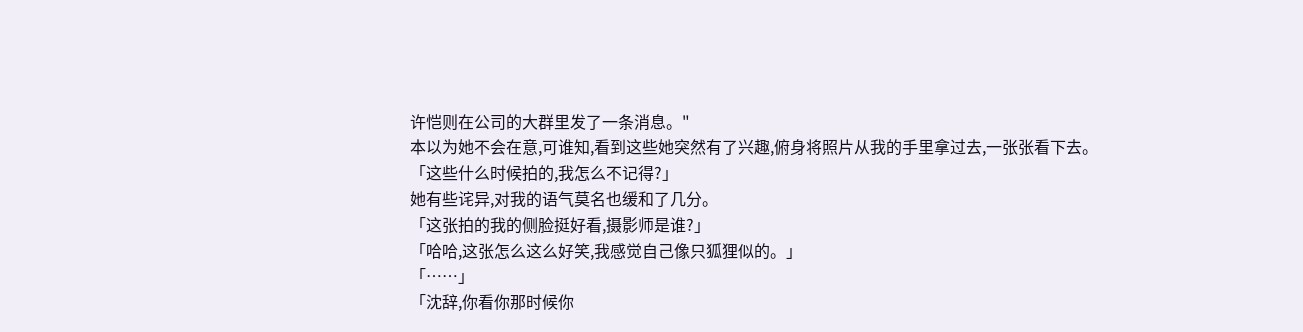许恺则在公司的大群里发了一条消息。"
本以为她不会在意,可谁知,看到这些她突然有了兴趣,俯身将照片从我的手里拿过去,一张张看下去。
「这些什么时候拍的,我怎么不记得?」
她有些诧异,对我的语气莫名也缓和了几分。
「这张拍的我的侧脸挺好看,摄影师是谁?」
「哈哈,这张怎么这么好笑,我感觉自己像只狐狸似的。」
「……」
「沈辞,你看你那时候你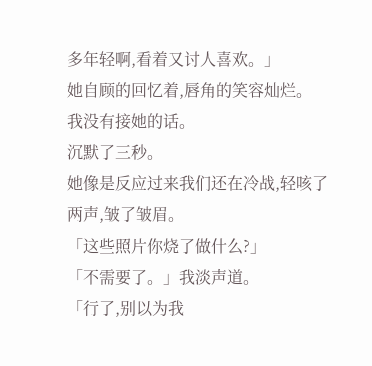多年轻啊,看着又讨人喜欢。」
她自顾的回忆着,唇角的笑容灿烂。
我没有接她的话。
沉默了三秒。
她像是反应过来我们还在冷战,轻咳了两声,皱了皱眉。
「这些照片你烧了做什么?」
「不需要了。」我淡声道。
「行了,别以为我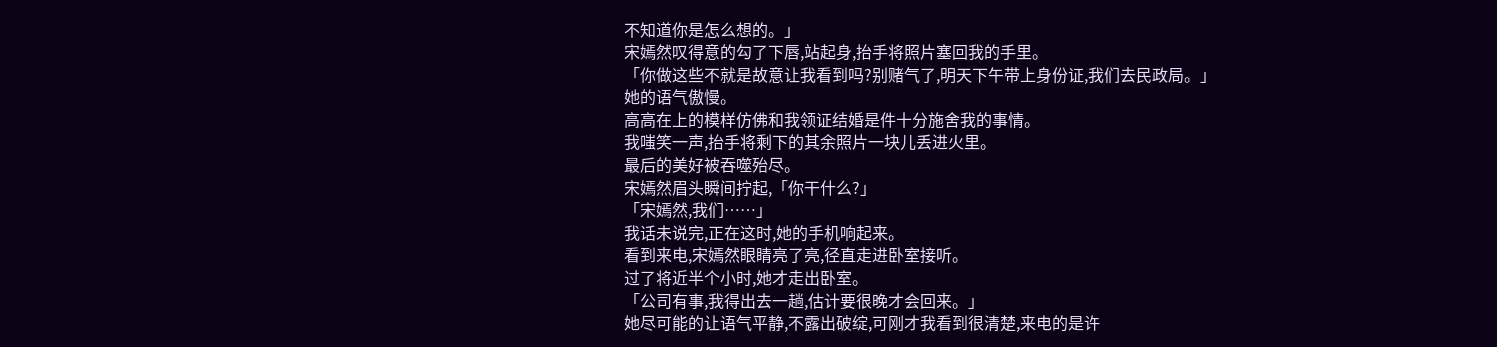不知道你是怎么想的。」
宋嫣然叹得意的勾了下唇,站起身,抬手将照片塞回我的手里。
「你做这些不就是故意让我看到吗?别赌气了,明天下午带上身份证,我们去民政局。」
她的语气傲慢。
高高在上的模样仿佛和我领证结婚是件十分施舍我的事情。
我嗤笑一声,抬手将剩下的其余照片一块儿丢进火里。
最后的美好被吞噬殆尽。
宋嫣然眉头瞬间拧起,「你干什么?」
「宋嫣然,我们……」
我话未说完,正在这时,她的手机响起来。
看到来电,宋嫣然眼睛亮了亮,径直走进卧室接听。
过了将近半个小时,她才走出卧室。
「公司有事,我得出去一趟,估计要很晚才会回来。」
她尽可能的让语气平静,不露出破绽,可刚才我看到很清楚,来电的是许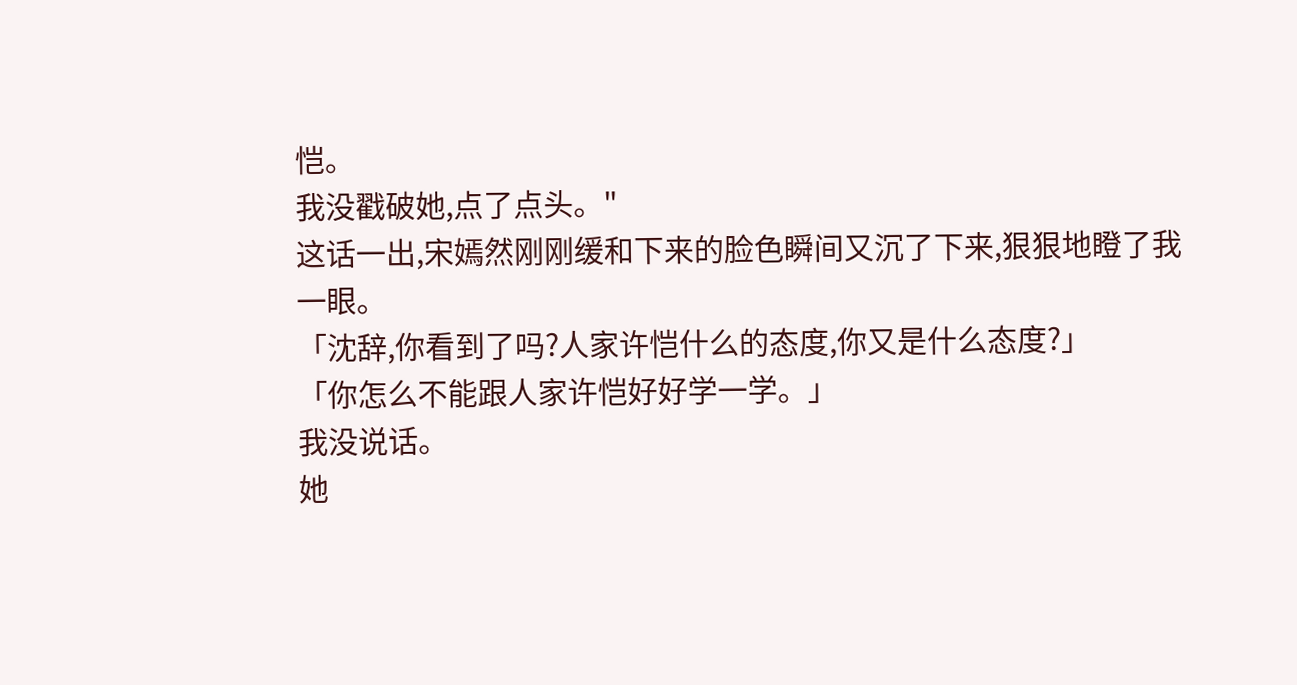恺。
我没戳破她,点了点头。"
这话一出,宋嫣然刚刚缓和下来的脸色瞬间又沉了下来,狠狠地瞪了我一眼。
「沈辞,你看到了吗?人家许恺什么的态度,你又是什么态度?」
「你怎么不能跟人家许恺好好学一学。」
我没说话。
她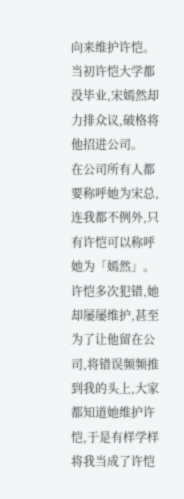向来维护许恺。
当初许恺大学都没毕业,宋嫣然却力排众议,破格将他招进公司。
在公司所有人都要称呼她为宋总,连我都不例外,只有许恺可以称呼她为「嫣然」。
许恺多次犯错,她却屡屡维护,甚至为了让他留在公司,将错误频频推到我的头上,大家都知道她维护许恺,于是有样学样将我当成了许恺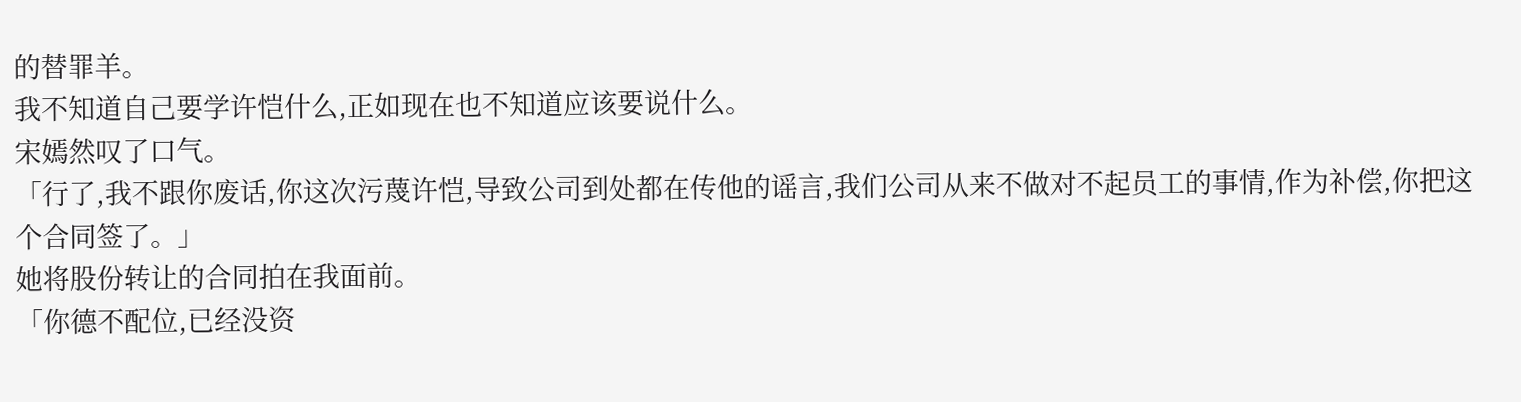的替罪羊。
我不知道自己要学许恺什么,正如现在也不知道应该要说什么。
宋嫣然叹了口气。
「行了,我不跟你废话,你这次污蔑许恺,导致公司到处都在传他的谣言,我们公司从来不做对不起员工的事情,作为补偿,你把这个合同签了。」
她将股份转让的合同拍在我面前。
「你德不配位,已经没资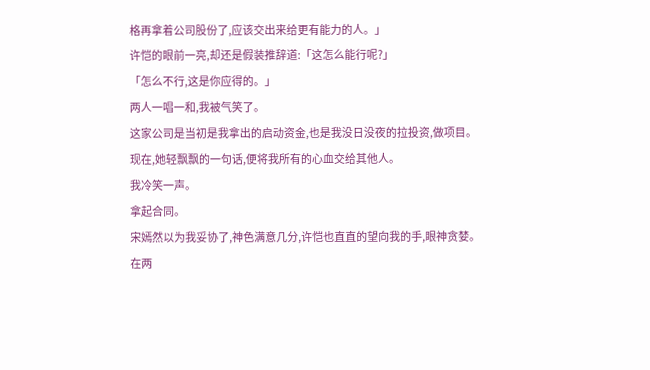格再拿着公司股份了,应该交出来给更有能力的人。」
许恺的眼前一亮,却还是假装推辞道:「这怎么能行呢?」
「怎么不行,这是你应得的。」
两人一唱一和,我被气笑了。
这家公司是当初是我拿出的启动资金,也是我没日没夜的拉投资,做项目。
现在,她轻飘飘的一句话,便将我所有的心血交给其他人。
我冷笑一声。
拿起合同。
宋嫣然以为我妥协了,神色满意几分,许恺也直直的望向我的手,眼神贪婪。
在两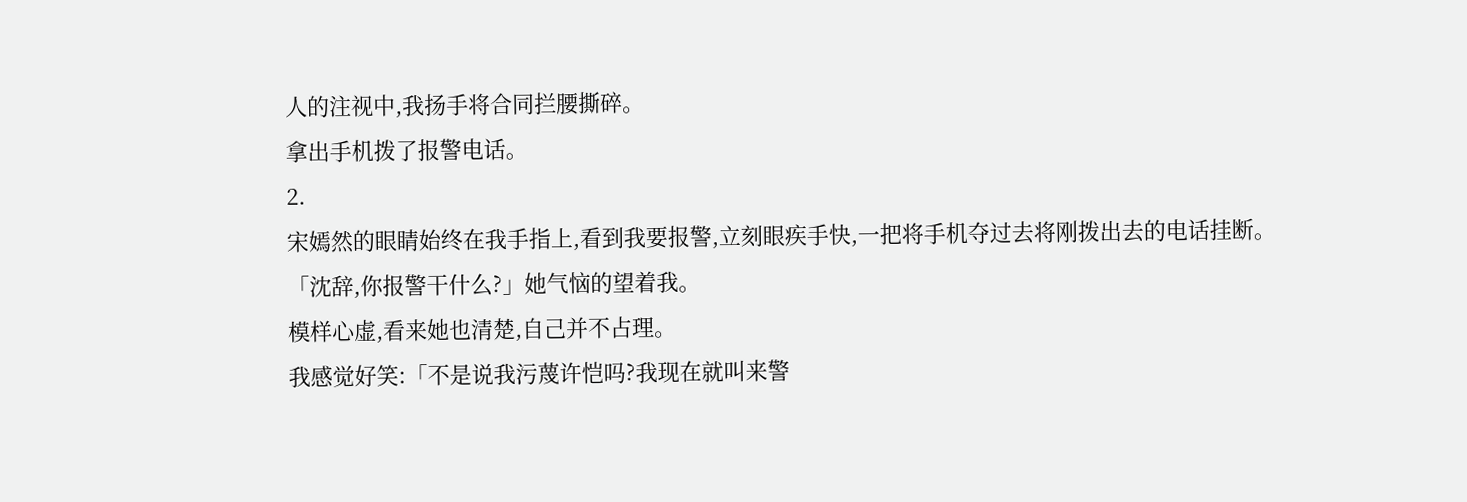人的注视中,我扬手将合同拦腰撕碎。
拿出手机拨了报警电话。
2.
宋嫣然的眼睛始终在我手指上,看到我要报警,立刻眼疾手快,一把将手机夺过去将刚拨出去的电话挂断。
「沈辞,你报警干什么?」她气恼的望着我。
模样心虚,看来她也清楚,自己并不占理。
我感觉好笑:「不是说我污蔑许恺吗?我现在就叫来警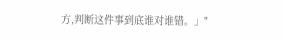方,判断这件事到底谁对谁错。」"